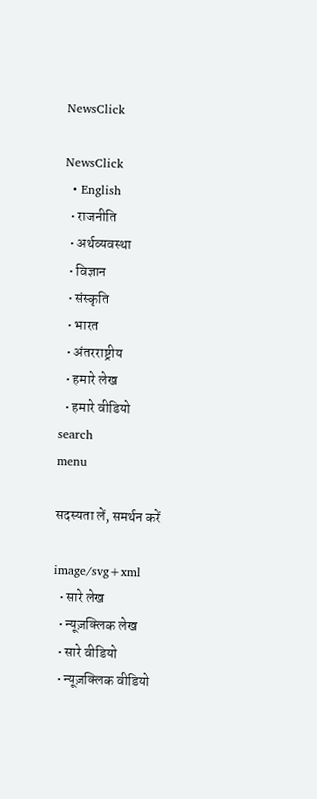NewsClick

NewsClick
  • English
  • राजनीति
  • अर्थव्यवस्था
  • विज्ञान
  • संस्कृति
  • भारत
  • अंतरराष्ट्रीय
  • हमारे लेख
  • हमारे वीडियो
search
menu

सदस्यता लें, समर्थन करें

image/svg+xml
  • सारे लेख
  • न्यूज़क्लिक लेख
  • सारे वीडियो
  • न्यूज़क्लिक वीडियो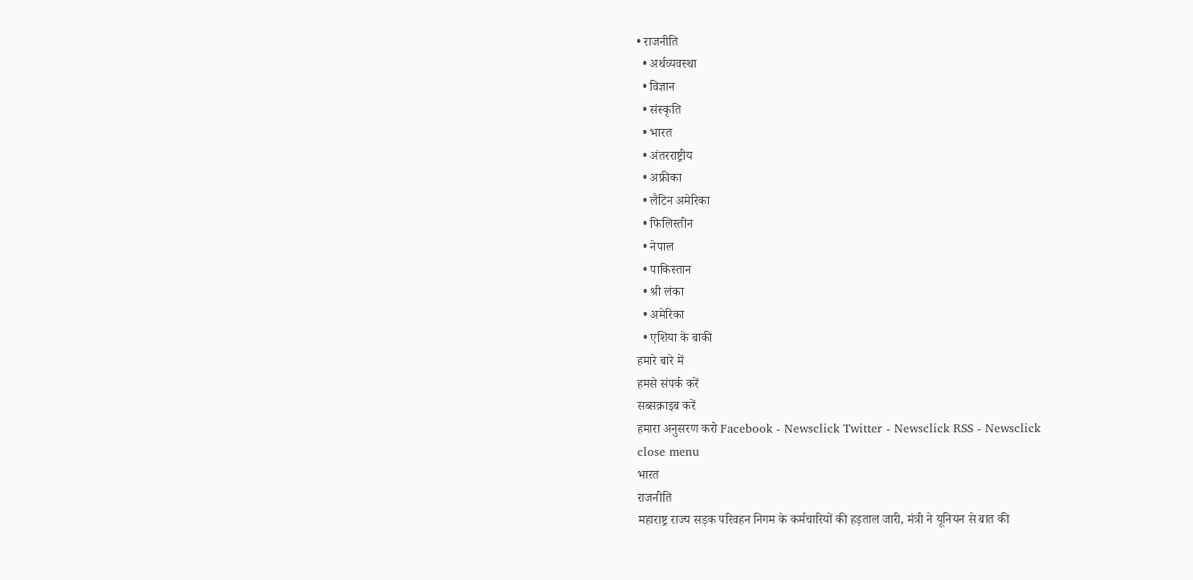• राजनीति
  • अर्थव्यवस्था
  • विज्ञान
  • संस्कृति
  • भारत
  • अंतरराष्ट्रीय
  • अफ्रीका
  • लैटिन अमेरिका
  • फिलिस्तीन
  • नेपाल
  • पाकिस्तान
  • श्री लंका
  • अमेरिका
  • एशिया के बाकी
हमारे बारे में
हमसे संपर्क करें
सब्सक्राइब करें
हमारा अनुसरण करो Facebook - Newsclick Twitter - Newsclick RSS - Newsclick
close menu
भारत
राजनीति
महाराष्ट्र राज्य सड़क परिवहन निगम के कर्मचारियों की हड़ताल जारी, मंत्री ने यूनियन से बात की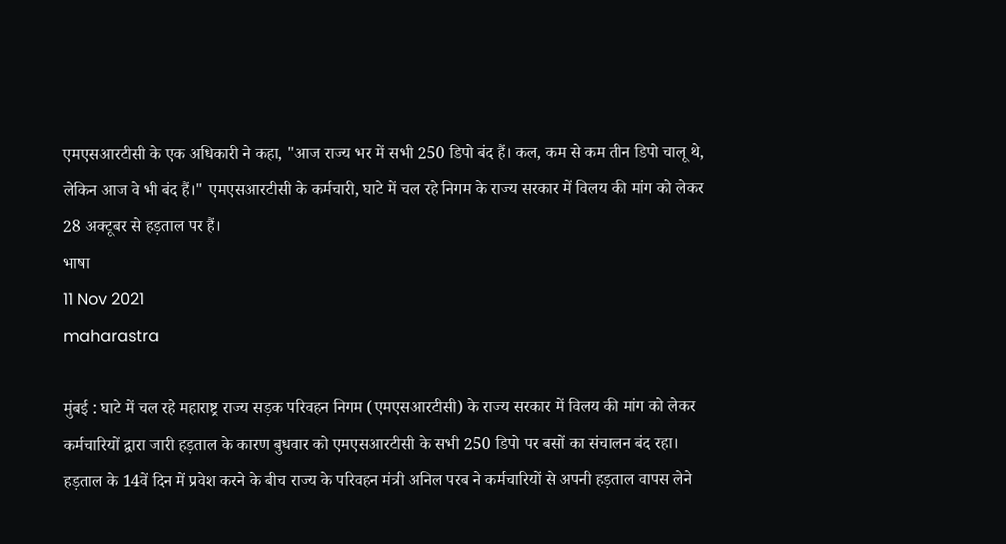एमएसआरटीसी के एक अधिकारी ने कहा, "आज राज्य भर में सभी 250 डिपो बंद हैं। कल, कम से कम तीन डिपो चालू थे, लेकिन आज वे भी बंद हैं।" एमएसआरटीसी के कर्मचारी, घाटे में चल रहे निगम के राज्य सरकार में विलय की मांग को लेकर 28 अक्टूबर से हड़ताल पर हैं।
भाषा
11 Nov 2021
maharastra

मुंबई : घाटे में चल रहे महाराष्ट्र राज्य सड़क परिवहन निगम (एमएसआरटीसी) के राज्य सरकार में विलय की मांग को लेकर कर्मचारियों द्वारा जारी हड़ताल के कारण बुधवार को एमएसआरटीसी के सभी 250 डिपो पर बसों का संचालन बंद रहा। हड़ताल के 14वें दिन में प्रवेश करने के बीच राज्य के परिवहन मंत्री अनिल परब ने कर्मचारियों से अपनी हड़ताल वापस लेने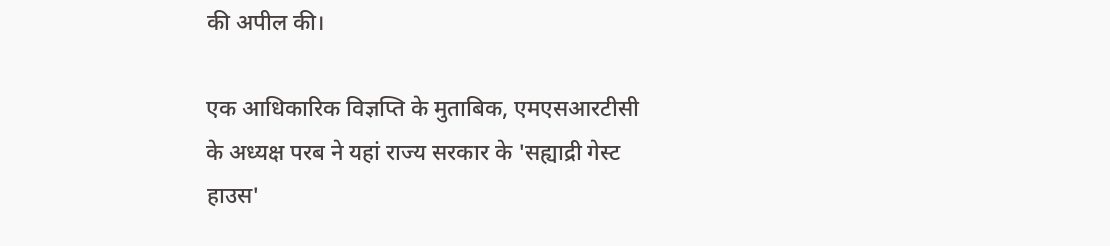की अपील की।

एक आधिकारिक विज्ञप्ति के मुताबिक, एमएसआरटीसी के अध्यक्ष परब ने यहां राज्य सरकार के 'सह्याद्री गेस्ट हाउस'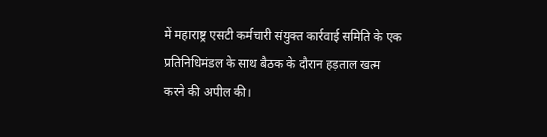में महाराष्ट्र एसटी कर्मचारी संयुक्त कार्रवाई समिति के एक प्रतिनिधिमंडल के साथ बैठक के दौरान हड़ताल खत्म करने की अपील की।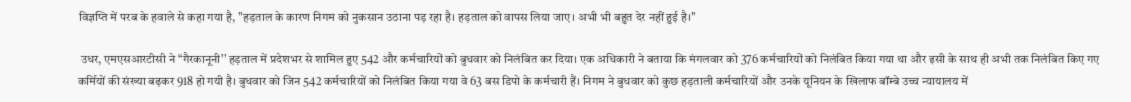विज्ञप्ति में परब के हवाले से कहा गया है, ''हड़ताल के कारण निगम को नुकसान उठाना पड़ रहा है। हड़ताल को वापस लिया जाए। अभी भी बहुत देर नहीं हुई है।''

 उधर, एमएसआरटीसी ने ‘‘गैरकानूनी’’ हड़ताल में प्रदेशभर से शामिल हुए 542 और कर्मचारियों को बुधवार को निलंबित कर दिया। एक अधिकारी ने बताया कि मंगलवार को 376 कर्मचारियों को निलंबित किया गया था और इसी के साथ ही अभी तक निलंबित किए गए कर्मियों की संख्या बढ़कर 918 हो गयी है। बुधवार को जिन 542 कर्मचारियों को निलंबित किया गया वे 63 बस डिपो के कर्मचारी हैं। निगम ने बुधवार को कुछ हड़ताली कर्मचारियों और उनके यूनियन के खिलाफ बॉम्बे उच्च न्यायालय में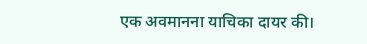एक अवमानना याचिका दायर की।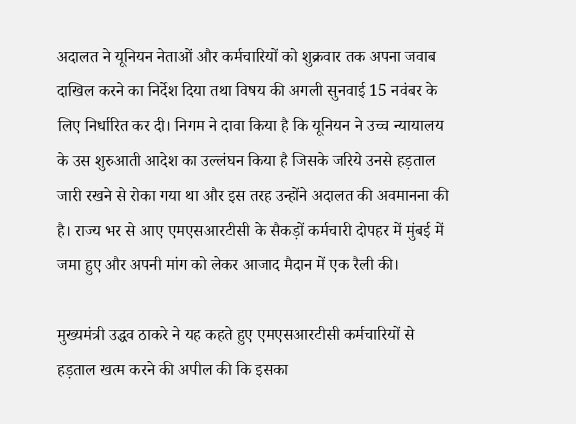अदालत ने यूनियन नेताओं और कर्मचारियों को शुक्रवार तक अपना जवाब दाखिल करने का निर्देश दिया तथा विषय की अगली सुनवाई 15 नवंबर के लिए निर्धारित कर दी। निगम ने दावा किया है कि यूनियन ने उच्च न्यायालय के उस शुरुआती आदेश का उल्लंघन किया है जिसके जरिये उनसे हड़ताल जारी रखने से रोका गया था और इस तरह उन्होंने अदालत की अवमानना की है। राज्य भर से आए एमएसआरटीसी के सैकड़ों कर्मचारी दोपहर में मुंबई में जमा हुए और अपनी मांग को लेकर आजाद मैदान में एक रैली की।

मुख्यमंत्री उद्धव ठाकरे ने यह कहते हुए एमएसआरटीसी कर्मचारियों से हड़ताल खत्म करने की अपील की कि इसका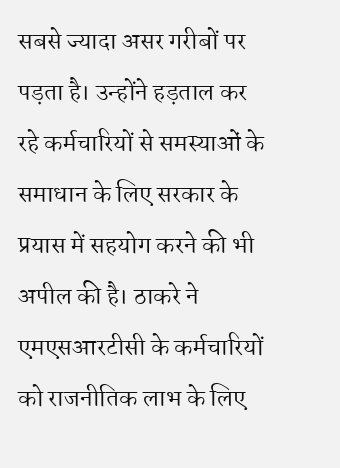सबसे ज्यादा असर गरीबों पर पड़ता है। उन्होंने हड़ताल कर रहे कर्मचारियों से समस्याओं के समाधान के लिए सरकार के प्रयास में सहयोग करने की भी अपील की है। ठाकरे ने एमएसआरटीसी के कर्मचारियों को राजनीतिक लाभ के लिए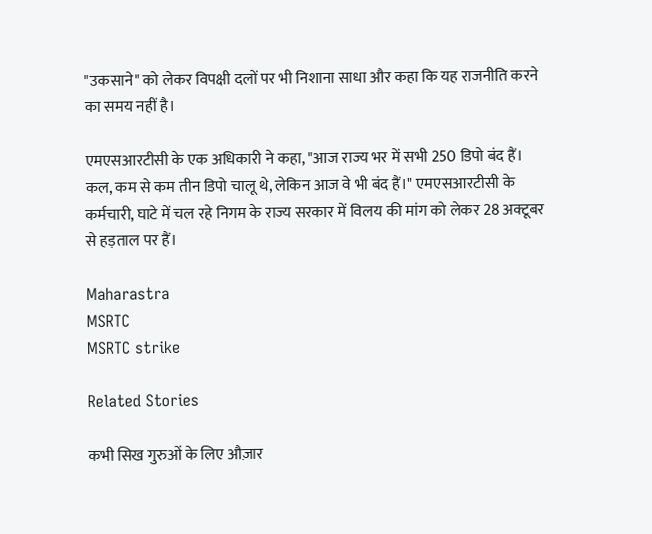"उकसाने" को लेकर विपक्षी दलों पर भी निशाना साधा और कहा कि यह राजनीति करने का समय नहीं है।

एमएसआरटीसी के एक अधिकारी ने कहा, "आज राज्य भर में सभी 250 डिपो बंद हैं। कल, कम से कम तीन डिपो चालू थे, लेकिन आज वे भी बंद हैं।" एमएसआरटीसी के कर्मचारी, घाटे में चल रहे निगम के राज्य सरकार में विलय की मांग को लेकर 28 अक्टूबर से हड़ताल पर हैं।

Maharastra
MSRTC
MSRTC strike

Related Stories

कभी सिख गुरुओं के लिए औज़ार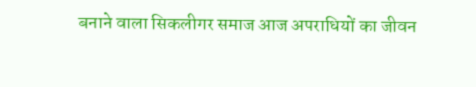बनाने वाला सिकलीगर समाज आज अपराधियों का जीवन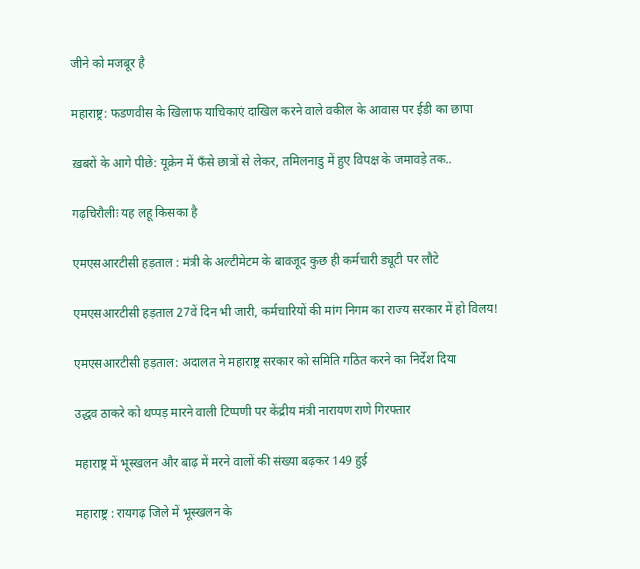जीने को मजबूर है

महाराष्ट्र: फडणवीस के खिलाफ याचिकाएं दाखिल करने वाले वकील के आवास पर ईडी का छापा

ख़बरों के आगे पीछे: यूक्रेन में फँसे छात्रों से लेकर, तमिलनाडु में हुए विपक्ष के जमावड़े तक..

गढ़चिरौलीः यह लहू किसका है

एमएसआरटीसी हड़ताल : मंत्री के अल्टीमेटम के बावजूद कुछ ही कर्मचारी ड्यूटी पर लौटे

एमएसआरटीसी हड़ताल 27वें दिन भी जारी, कर्मचारियों की मांग निगम का राज्य सरकार में हो विलय!

एमएसआरटीसी हड़ताल: अदालत ने महाराष्ट्र सरकार को समिति गठित करने का निर्देश दिया

उद्धव ठाकरे को थप्पड़ मारने वाली टिप्पणी पर केंद्रीय मंत्री नारायण राणे गिरफ्तार

महाराष्ट्र में भूस्खलन और बाढ़ में मरने वालों की संख्या बढ़कर 149 हुई

महाराष्ट्र : रायगढ़ जिले में भूस्खलन के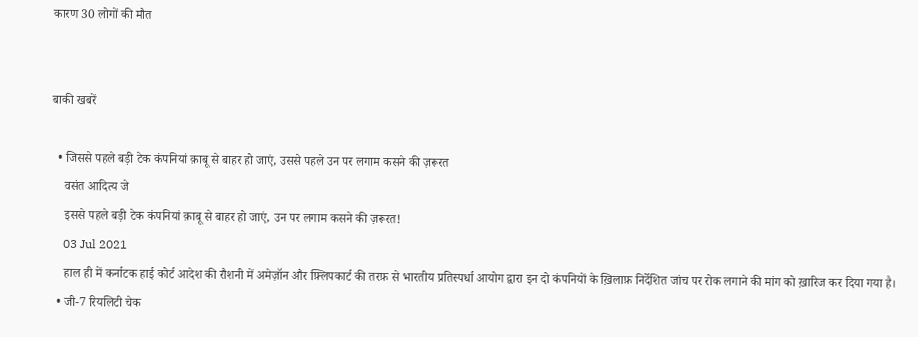कारण 30 लोगों की मौत


बाकी खबरें

  • जिससे पहले बड़ी टेक कंपनियां क़ाबू से बाहर हो जाएं, उससे पहले उन पर लगाम कसने की ज़रूरत
    वसंत आदित्य जे
    इससे पहले बड़ी टेक कंपनियां क़ाबू से बाहर हो जाएं, उन पर लगाम कसने की ज़रूरत!
    03 Jul 2021
    हाल ही में कर्नाटक हाई कोर्ट आदेश की रौशनी में अमेज़ॉन और फ़्लिपकार्ट की तरफ़ से भारतीय प्रतिस्पर्धा आयोग द्वारा इन दो कंपनियों के ख़िलाफ़ निर्देशित जांच पर रोक लगाने की मांग को ख़ारिज कर दिया गया है।
  • जी-7 रियलिटी चेक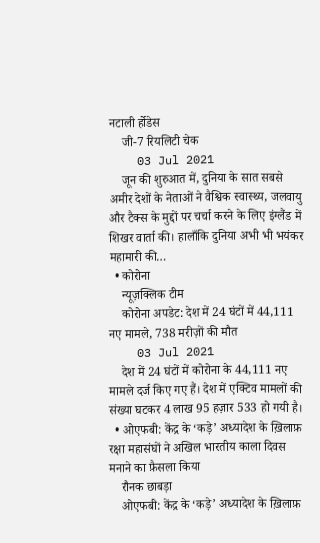नटाली र्होडेस
    जी-7 रियलिटी चेक
    03 Jul 2021
    जून की शुरुआत में, दुनिया के सात सबसे अमीर देशों के नेताओं ने वैश्विक स्वास्थ्य, जलवायु और टैक्स के मुद्दों पर चर्चा करने के लिए इंग्लैंड में शिखर वार्ता की। हालाँकि दुनिया अभी भी भयंकर महामारी की…
  • कोरोना
    न्यूज़क्लिक टीम
    कोरोना अपडेट: देश में 24 घंटों में 44,111 नए मामले, 738 मरीज़ों की मौत
    03 Jul 2021
    देश में 24 घंटों में कोरोना के 44,111 नए मामले दर्ज किए गए हैं। देश में एक्टिव मामलों की संख्या घटकर 4 लाख 95 हज़ार 533 हो गयी है।
  • ओएफबी: केंद्र के ‘कड़े’ अध्यादेश के ख़िलाफ़ रक्षा महासंघों ने अखिल भारतीय काला दिवस मनाने का फ़ैसला किया
    रौनक छाबड़ा
    ओएफबी: केंद्र के ‘कड़े’ अध्यादेश के ख़िलाफ़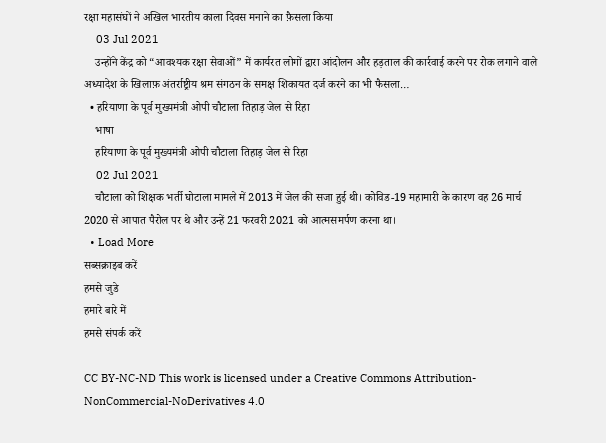रक्षा महासंघों ने अखिल भारतीय काला दिवस मनाने का फ़ैसला किया
    03 Jul 2021
    उन्होंने केंद्र को “आवश्यक रक्षा सेवाओं” में कार्यरत लोगों द्वारा आंदोलन और हड़ताल की कार्रवाई करने पर रोक लगाने वाले अध्यादेश के खिलाफ़ अंतर्राष्ट्रीय श्रम संगठन के समक्ष शिकायत दर्ज करने का भी फैसला…
  • हरियाणा के पूर्व मुख्यमंत्री ओपी चौटाला तिहाड़ जेल से रिहा
    भाषा
    हरियाणा के पूर्व मुख्यमंत्री ओपी चौटाला तिहाड़ जेल से रिहा
    02 Jul 2021
    चौटाला को शिक्षक भर्ती घोटाला मामले में 2013 में जेल की सजा हुई थी। कोविड-19 महामारी के कारण वह 26 मार्च 2020 से आपात पैरोल पर थे और उन्हें 21 फरवरी 2021 को आत्मसमर्पण करना था।
  • Load More
सब्सक्राइब करें
हमसे जुडे
हमारे बारे में
हमसे संपर्क करें

CC BY-NC-ND This work is licensed under a Creative Commons Attribution-NonCommercial-NoDerivatives 4.0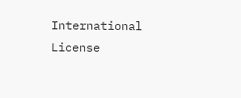International License